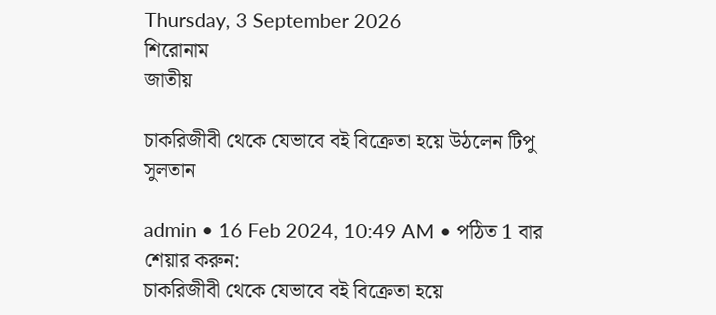Thursday, 3 September 2026
শিরোনাম
জাতীয়

চাকরিজীবী থেকে যেভাবে বই বিক্রেতা হয়ে উঠলেন টিপু সুলতান

admin • 16 Feb 2024, 10:49 AM • পঠিত 1 বার
শেয়ার করুন:
চাকরিজীবী থেকে যেভাবে বই বিক্রেতা হয়ে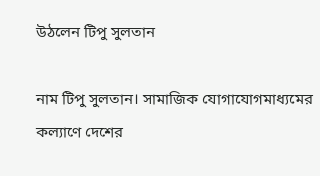উঠলেন টিপু সুলতান

নাম টিপু সুলতান। সামাজিক যোগাযোগমাধ্যমের কল্যাণে দেশের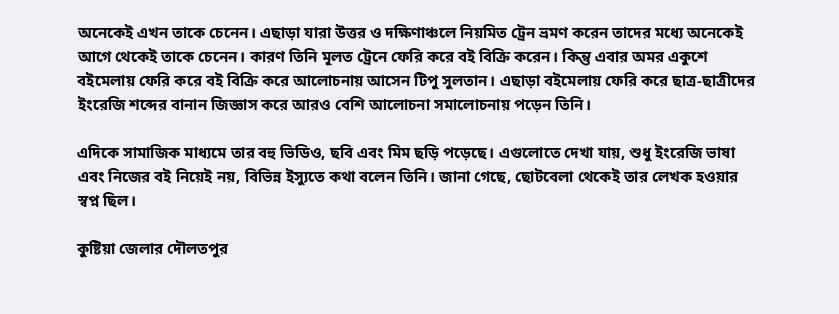অনেকেই এখন তাকে চেনেন। এছাড়া যারা উত্তর ও দক্ষিণাঞ্চলে নিয়মিত ট্রেন ভ্রমণ করেন তাদের মধ্যে অনেকেই আগে থেকেই তাকে চেনেন। কারণ তিনি মূলত ট্রেনে ফেরি করে বই বিক্রি করেন। কিন্তু এবার অমর একুশে বইমেলায় ফেরি করে বই বিক্রি করে আলোচনায় আসেন টিপু সুলতান। এছাড়া বইমেলায় ফেরি করে ছাত্র-ছাত্রীদের ইংরেজি শব্দের বানান জিজ্ঞাস করে আরও বেশি আলোচনা সমালোচনায় পড়েন তিনি।

এদিকে সামাজিক মাধ্যমে তার বহু ভিডিও, ছবি এবং মিম ছড়ি পড়েছে। এগুলোতে দেখা যায়, শুধু ইংরেজি ভাষা এবং নিজের বই নিয়েই নয়, বিভিন্ন ইস্যুতে কথা বলেন তিনি। জানা গেছে, ছোটবেলা থেকেই তার লেখক হওয়ার স্বপ্ন ছিল।

কুষ্টিয়া জেলার দৌলতপুর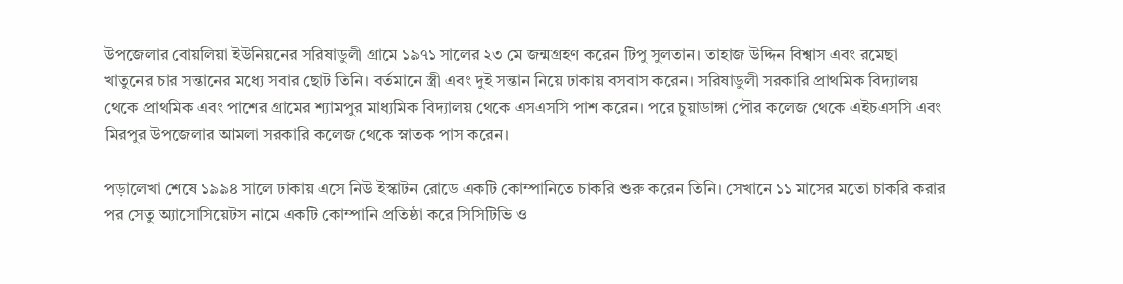উপজেলার বোয়লিয়া ইউনিয়নের সরিষাডুলী গ্রামে ১৯৭১ সালের ২৩ মে জন্মগ্রহণ করেন টিপু সুলতান। তাহাজ উদ্দিন বিশ্বাস এবং রমেছা খাতুনের চার সন্তানের মধ্যে সবার ছোট তিনি। বর্তমানে স্ত্রী এবং দুই সন্তান নিয়ে ঢাকায় বসবাস করেন। সরিষাডুলী সরকারি প্রাথমিক বিদ্যালয় থেকে প্রাথমিক এবং পাশের গ্রামের শ্যামপুর মাধ্যমিক বিদ্যালয় থেকে এসএসসি পাশ করেন। পরে চুয়াডাঙ্গা পৌর কলেজ থেকে এইচএসসি এবং মিরপুর উপজেলার আমলা সরকারি কলেজ থেকে স্নাতক পাস করেন।

পড়ালেখা শেষে ১৯৯৪ সালে ঢাকায় এসে নিউ ইস্কাটন রোডে একটি কোম্পানিতে চাকরি শুরু করেন তিনি। সেখানে ১১ মাসের মতো চাকরি করার পর সেতু অ্যাসোসিয়েটস নামে একটি কোম্পানি প্রতিষ্ঠা করে সিসিটিভি ও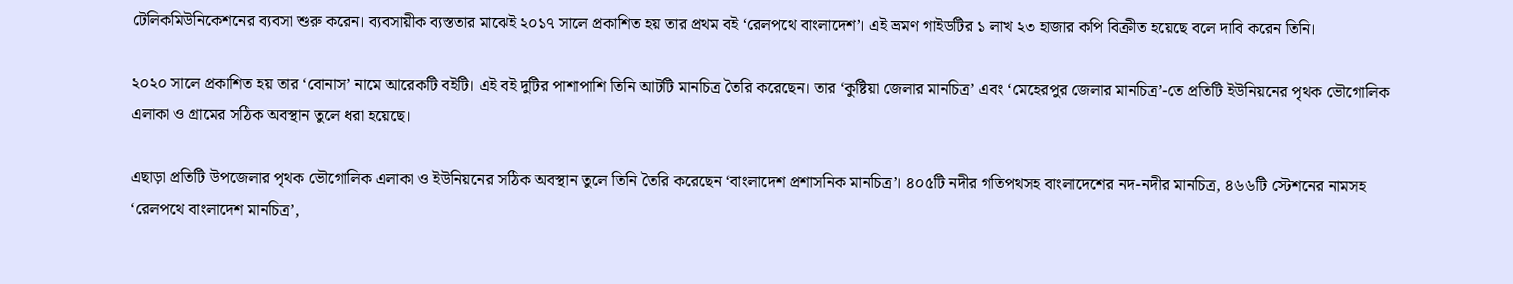টেলিকমিউনিকেশনের ব্যবসা শুরু করেন। ব্যবসায়ীক ব্যস্ততার মাঝেই ২০১৭ সালে প্রকাশিত হয় তার প্রথম বই ‘রেলপথে বাংলাদেশ’। এই ভ্রমণ গাইডটির ১ লাখ ২৩ হাজার কপি বিক্রীত হয়েছে বলে দাবি করেন তিনি।

২০২০ সালে প্রকাশিত হয় তার ‘বোনাস’ নামে আরেকটি বইটি। এই বই দুটির পাশাপাশি তিনি আটটি মানচিত্র তৈরি করেছেন। তার ‘কুষ্টিয়া জেলার মানচিত্র’ এবং ‘মেহেরপুর জেলার মানচিত্র’-তে প্রতিটি ইউনিয়নের পৃথক ভৌগোলিক এলাকা ও গ্রামের সঠিক অবস্থান তুলে ধরা হয়েছে।

এছাড়া প্রতিটি উপজেলার পৃথক ভৌগোলিক এলাকা ও ইউনিয়নের সঠিক অবস্থান তুলে তিনি তৈরি করেছেন ‘বাংলাদেশ প্রশাসনিক মানচিত্র’। ৪০৫টি নদীর গতিপথসহ বাংলাদেশের নদ-নদীর মানচিত্র, ৪৬৬টি স্টেশনের নামসহ ‘রেলপথে বাংলাদেশ মানচিত্র’,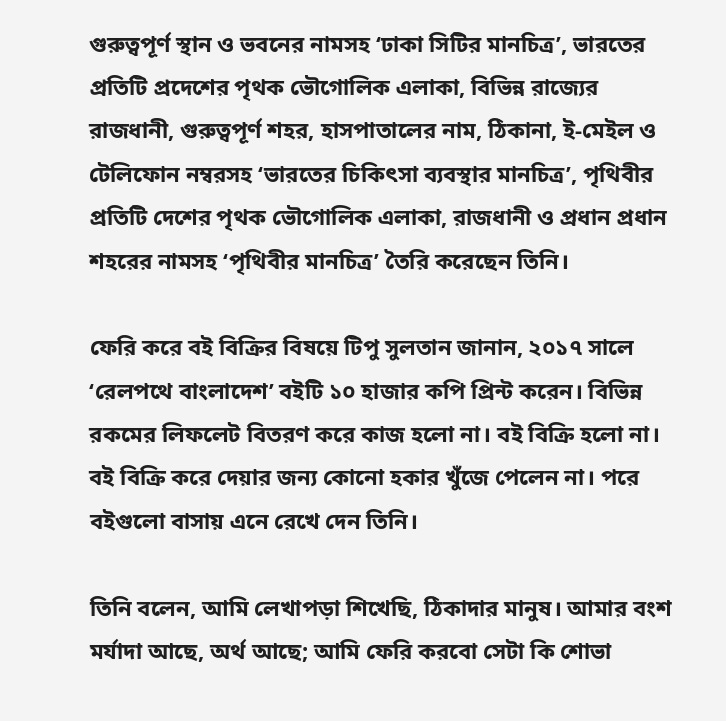গুরুত্বপূর্ণ স্থান ও ভবনের নামসহ ‘ঢাকা সিটির মানচিত্র’, ভারতের প্রতিটি প্রদেশের পৃথক ভৌগোলিক এলাকা, বিভিন্ন রাজ্যের রাজধানী, গুরুত্বপূর্ণ শহর, হাসপাতালের নাম, ঠিকানা, ই-মেইল ও টেলিফোন নম্বরসহ ‘ভারতের চিকিৎসা ব্যবস্থার মানচিত্র’, পৃথিবীর প্রতিটি দেশের পৃথক ভৌগোলিক এলাকা, রাজধানী ও প্রধান প্রধান শহরের নামসহ ‘পৃথিবীর মানচিত্র’ তৈরি করেছেন তিনি।

ফেরি করে বই বিক্রির বিষয়ে টিপু সুলতান জানান, ২০১৭ সালে ‘রেলপথে বাংলাদেশ’ বইটি ১০ হাজার কপি প্রিন্ট করেন। বিভিন্ন রকমের লিফলেট বিতরণ করে কাজ হলো না। বই বিক্রি হলো না। বই বিক্রি করে দেয়ার জন্য কোনো হকার খুঁজে পেলেন না। পরে বইগুলো বাসায় এনে রেখে দেন তিনি।

তিনি বলেন, আমি লেখাপড়া শিখেছি, ঠিকাদার মানুষ। আমার বংশ মর্যাদা আছে, অর্থ আছে; আমি ফেরি করবো সেটা কি শোভা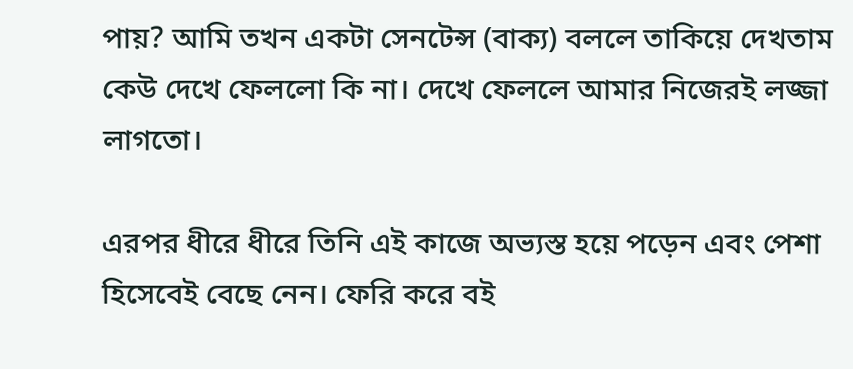পায়? আমি তখন একটা সেনটেন্স (বাক্য) বললে তাকিয়ে দেখতাম কেউ দেখে ফেললো কি না। দেখে ফেললে আমার নিজেরই লজ্জা লাগতো।

এরপর ধীরে ধীরে তিনি এই কাজে অভ্যস্ত হয়ে পড়েন এবং পেশা হিসেবেই বেছে নেন। ফেরি করে বই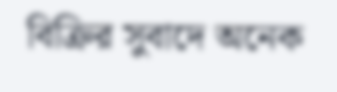বিক্রির সুবাদে অনেক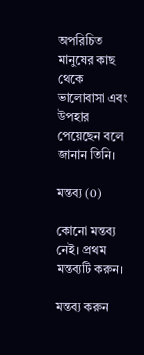অপরিচিত মানুষের কাছ থেকে ভালোবাসা এবং উপহার পেয়েছেন বলে জানান তিনি।

মন্তব্য (0)

কোনো মন্তব্য নেই। প্রথম মন্তব্যটি করুন।

মন্তব্য করুন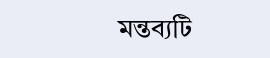মন্তব্যটি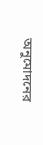অনুমোদনের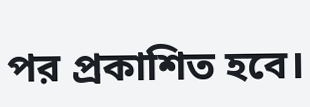পর প্রকাশিত হবে।